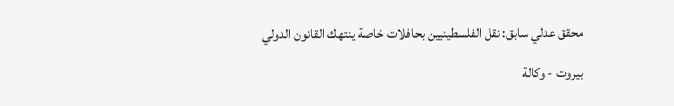محقق عدلي سابق: نقل الفلسطينيين بحافلات خاصة ينتهك القانون الدولي

بيروت - وكالة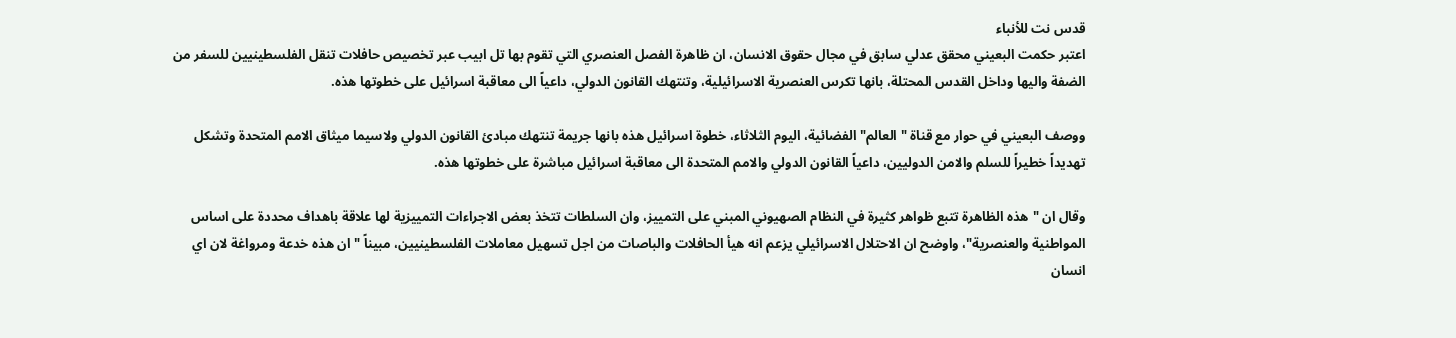قدس نت للأنباء
اعتبر حكمت البعيني محقق عدلي سابق في مجال حقوق الانسان، ان ظاهرة الفصل العنصري التي تقوم بها تل ابيب عبر تخصيص حافلات تنقل الفلسطينيين للسفر من الضفة واليها وداخل القدس المحتلة، بانها تكرس العنصرية الاسرائيلية، وتنتهك القانون الدولي، داعياً الى معاقبة اسرائيل على خطوتها هذه.

ووصف البعيني في حوار مع قناة "العالم" الفضائية، اليوم الثلاثاء، خطوة اسرائيل هذه بانها جريمة تنتهك مبادئ القانون الدولي ولاسيما ميثاق الامم المتحدة وتشكل تهديداً خطيراً للسلم والامن الدوليين، داعياً القانون الدولي والامم المتحدة الى معاقبة اسرائيل مباشرة على خطوتها هذه.

وقال ان "هذه الظاهرة تتبع ظواهر كثيرة في النظام الصهيوني المبني على التمييز، وان السلطات تتخذ بعض الاجراءات التمييزية لها علاقة باهداف محددة على اساس المواطنية والعنصرية"، واوضح ان الاحتلال الاسرائيلي يزعم انه هيأ الحافلات والباصات من اجل تسهيل معاملات الفلسطينيين، مبيناً "ان هذه خدعة ومرواغة لان اي انسان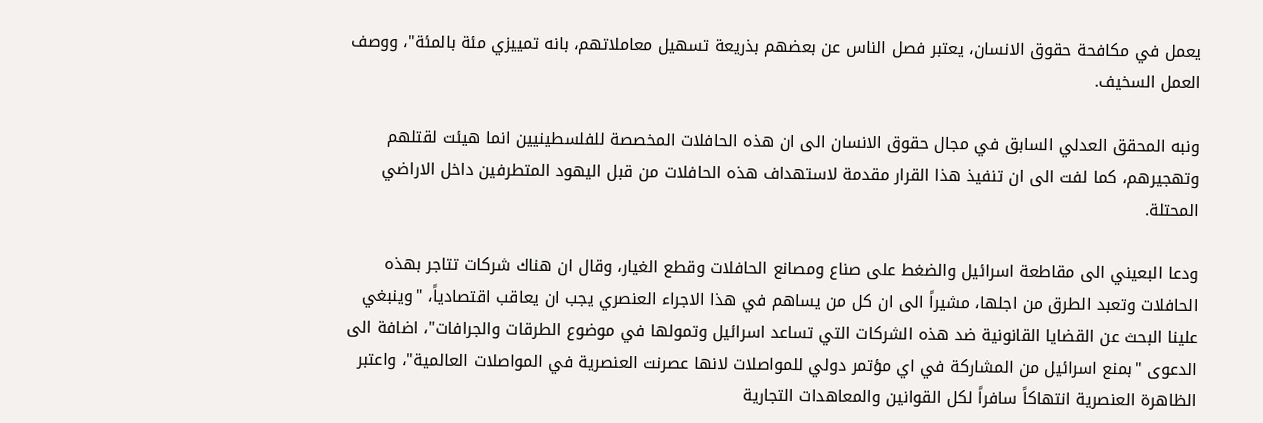يعمل في مكافحة حقوق الانسان، يعتبر فصل الناس عن بعضهم بذريعة تسهيل معاملاتهم، بانه تمييزي مئة بالمئة"، ووصف العمل السخيف.

ونبه المحقق العدلي السابق في مجال حقوق الانسان الى ان هذه الحافلات المخصصة للفلسطينيين انما هيئت لقتلهم وتهجيرهم، كما لفت الى ان تنفيذ هذا القرار مقدمة لاستهداف هذه الحافلات من قبل اليهود المتطرفين داخل الاراضي المحتلة.

ودعا البعيني الى مقاطعة اسرائيل والضغط على صناع ومصانع الحافلات وقطع الغيار، وقال ان هناك شركات تتاجر بهذه الحافلات وتعبد الطرق من اجلها، مشيراً الى ان كل من يساهم في هذا الاجراء العنصري يجب ان يعاقب اقتصادياً، "وينبغي علينا البحث عن القضايا القانونية ضد هذه الشركات التي تساعد اسرائيل وتمولها في موضوع الطرقات والجرافات"، اضافة الى الدعوى "بمنع اسرائيل من المشاركة في اي مؤتمر دولي للمواصلات لانها عصرنت العنصرية في المواصلات العالمية"، واعتبر الظاهرة العنصرية انتهاكاً سافراً لكل القوانين والمعاهدات التجارية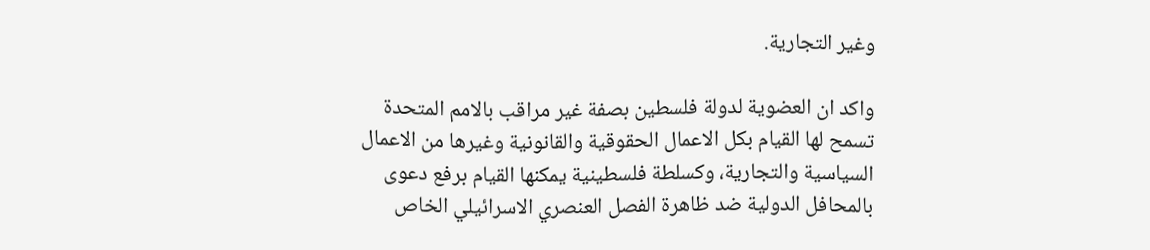وغير التجارية.

واكد ان العضوية لدولة فلسطين بصفة غير مراقب بالامم المتحدة تسمح لها القيام بكل الاعمال الحقوقية والقانونية وغيرها من الاعمال السياسية والتجارية، وكسلطة فلسطينية يمكنها القيام برفع دعوى بالمحافل الدولية ضد ظاهرة الفصل العنصري الاسرائيلي الخاص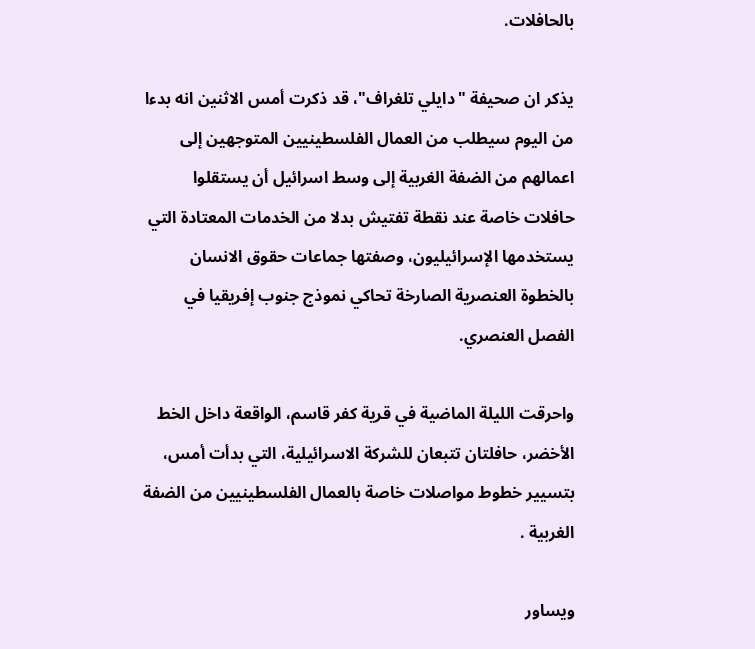بالحافلات.

يذكر ان صحيفة "دايلي تلغراف"، قد ذكرت أمس الاثنين انه بدءا من اليوم سيطلب من العمال الفلسطينيين المتوجهين إلى اعمالهم من الضفة الغربية إلى وسط اسرائيل أن يستقلوا حافلات خاصة عند نقطة تفتيش بدلا من الخدمات المعتادة التي يستخدمها الإسرائيليون، وصفتها جماعات حقوق الانسان بالخطوة العنصرية الصارخة تحاكي نموذج جنوب إفريقيا في الفصل العنصري.

واحرقت الليلة الماضية في قرية كفر قاسم، الواقعة داخل الخط الأخضر، حافلتان تتبعان للشركة الاسرائيلية، التي بدأت أمس، بتسيير خطوط مواصلات خاصة بالعمال الفلسطينيين من الضفة الغربية .

ويساور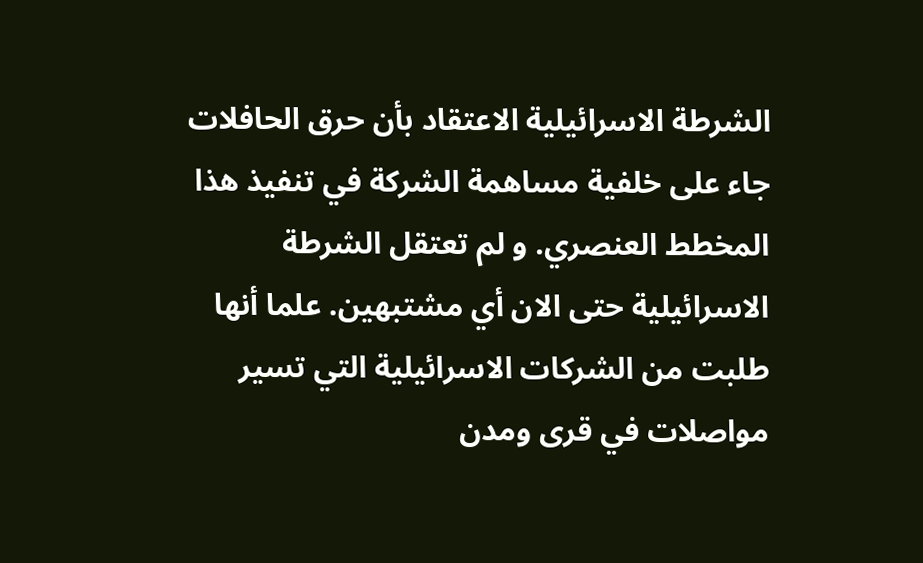الشرطة الاسرائيلية الاعتقاد بأن حرق الحافلات جاء على خلفية مساهمة الشركة في تنفيذ هذا المخطط العنصري. و لم تعتقل الشرطة الاسرائيلية حتى الان أي مشتبهين. علما أنها طلبت من الشركات الاسرائيلية التي تسير مواصلات في قرى ومدن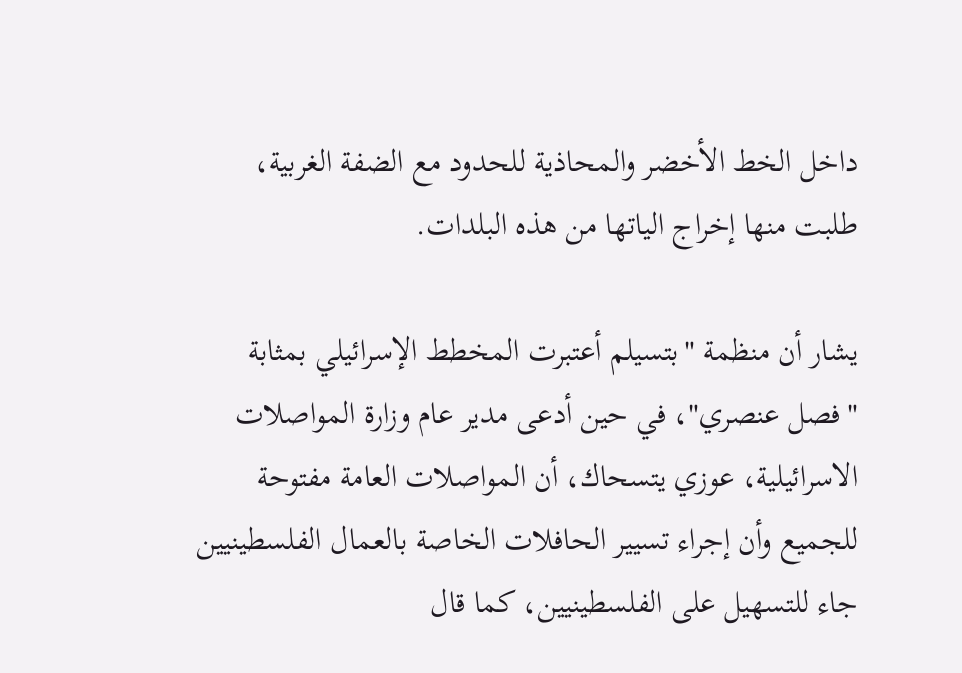داخل الخط الأخضر والمحاذية للحدود مع الضفة الغربية، طلبت منها إخراج الياتها من هذه البلدات.

يشار أن منظمة "بتسيلم أعتبرت المخطط الإسرائيلي بمثابة "فصل عنصري"، في حين أدعى مدير عام وزارة المواصلات الاسرائيلية، عوزي يتسحاك، أن المواصلات العامة مفتوحة للجميع وأن إجراء تسيير الحافلات الخاصة بالعمال الفلسطينيين جاء للتسهيل على الفلسطينيين، كما قال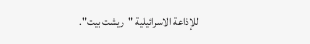للإذاعة الاسرائيلية "ريشت بيت".